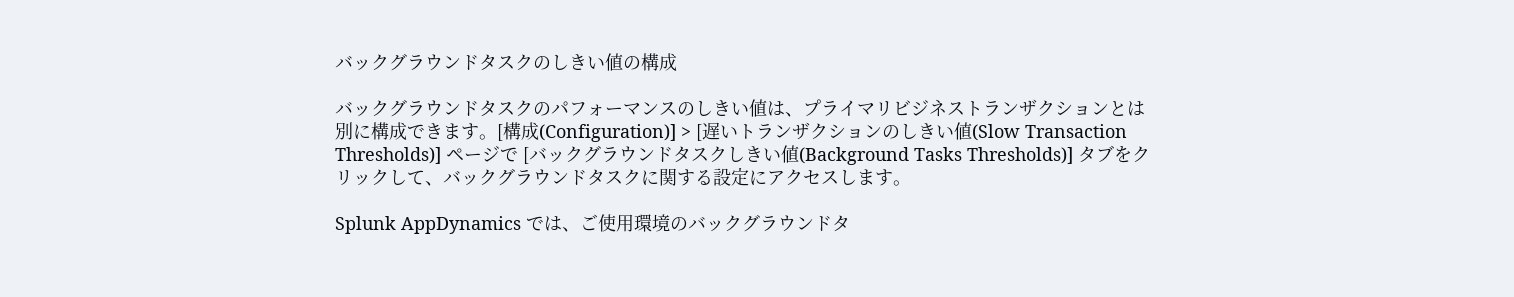バックグラウンドタスクのしきい値の構成

バックグラウンドタスクのパフォーマンスのしきい値は、プライマリビジネストランザクションとは別に構成できます。[構成(Configuration)] > [遅いトランザクションのしきい値(Slow Transaction Thresholds)] ページで [バックグラウンドタスクしきい値(Background Tasks Thresholds)] タブをクリックして、バックグラウンドタスクに関する設定にアクセスします。

Splunk AppDynamics では、ご使用環境のバックグラウンドタ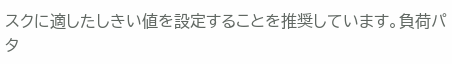スクに適したしきい値を設定することを推奨しています。負荷パタ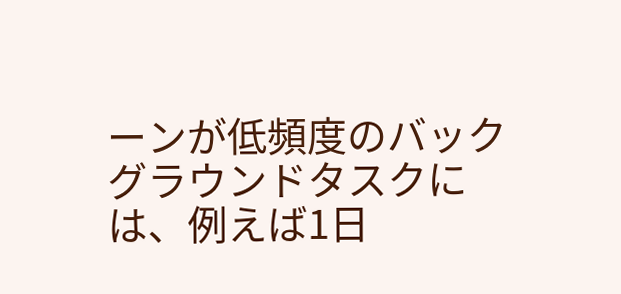ーンが低頻度のバックグラウンドタスクには、例えば1日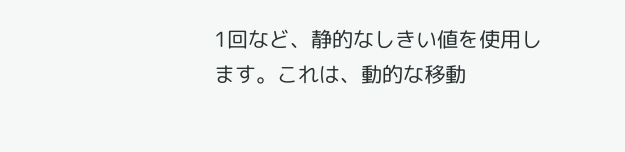1回など、静的なしきい値を使用します。これは、動的な移動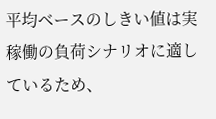平均ベースのしきい値は実稼働の負荷シナリオに適しているため、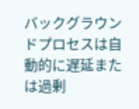バックグラウンドプロセスは自動的に遅延または過剰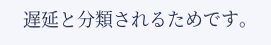遅延と分類されるためです。